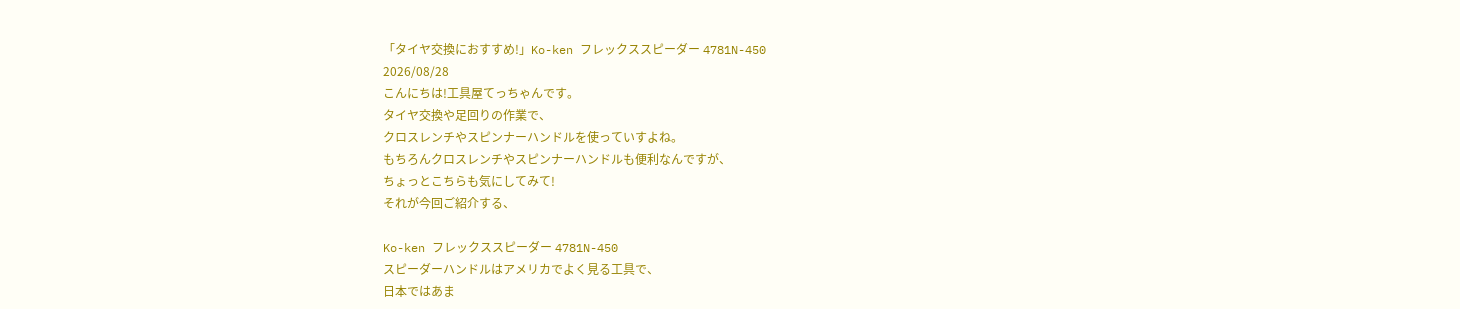「タイヤ交換におすすめ!」Ko-ken フレックススピーダー 4781N-450
2026/08/28
こんにちは!工具屋てっちゃんです。
タイヤ交換や足回りの作業で、
クロスレンチやスピンナーハンドルを使っていすよね。
もちろんクロスレンチやスピンナーハンドルも便利なんですが、
ちょっとこちらも気にしてみて!
それが今回ご紹介する、

Ko-ken フレックススピーダー 4781N-450
スピーダーハンドルはアメリカでよく見る工具で、
日本ではあま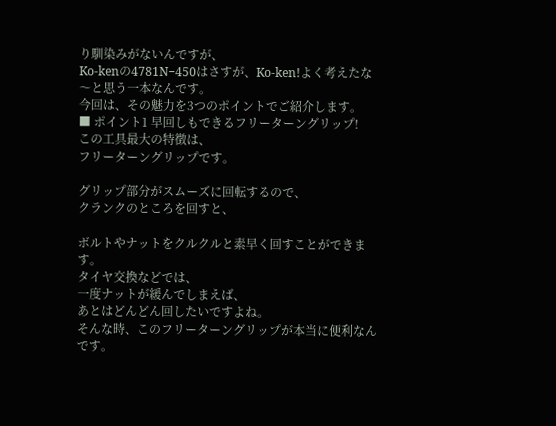り馴染みがないんですが、
Ko-kenの4781N−450はさすが、Ko-ken!よく考えたな〜と思う一本なんです。
今回は、その魅力を3つのポイントでご紹介します。
■ ポイント1 早回しもできるフリーターングリップ!
この工具最大の特徴は、
フリーターングリップです。

グリップ部分がスムーズに回転するので、
クランクのところを回すと、

ボルトやナットをクルクルと素早く回すことができます。
タイヤ交換などでは、
一度ナットが緩んでしまえば、
あとはどんどん回したいですよね。
そんな時、このフリーターングリップが本当に便利なんです。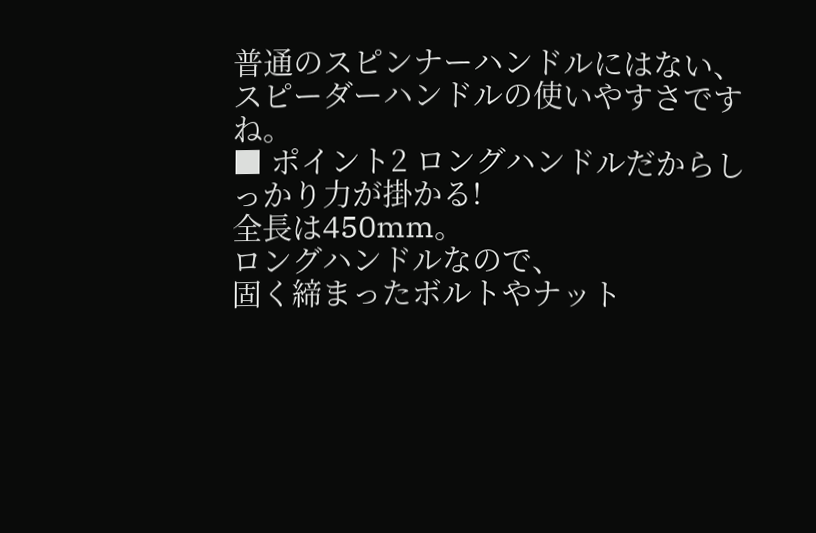普通のスピンナーハンドルにはない、
スピーダーハンドルの使いやすさですね。
■ ポイント2 ロングハンドルだからしっかり力が掛かる!
全長は450mm。
ロングハンドルなので、
固く締まったボルトやナット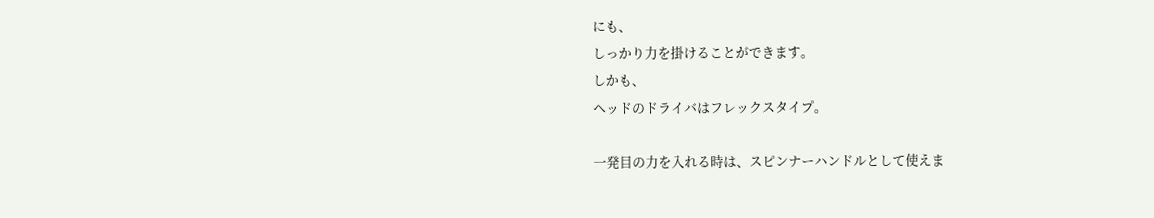にも、
しっかり力を掛けることができます。
しかも、
ヘッドのドライバはフレックスタイプ。

一発目の力を入れる時は、スピンナーハンドルとして使えま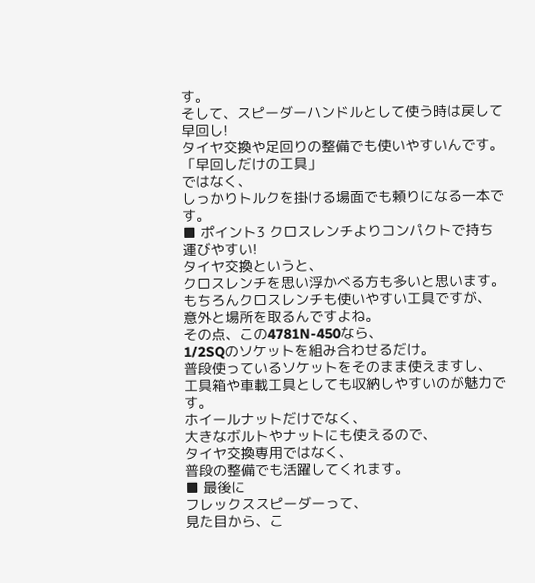す。
そして、スピーダーハンドルとして使う時は戻して早回し!
タイヤ交換や足回りの整備でも使いやすいんです。
「早回しだけの工具」
ではなく、
しっかりトルクを掛ける場面でも頼りになる一本です。
■ ポイント3 クロスレンチよりコンパクトで持ち運びやすい!
タイヤ交換というと、
クロスレンチを思い浮かべる方も多いと思います。
もちろんクロスレンチも使いやすい工具ですが、
意外と場所を取るんですよね。
その点、この4781N-450なら、
1/2SQのソケットを組み合わせるだけ。
普段使っているソケットをそのまま使えますし、
工具箱や車載工具としても収納しやすいのが魅力です。
ホイールナットだけでなく、
大きなボルトやナットにも使えるので、
タイヤ交換専用ではなく、
普段の整備でも活躍してくれます。
■ 最後に
フレックススピーダーって、
見た目から、こ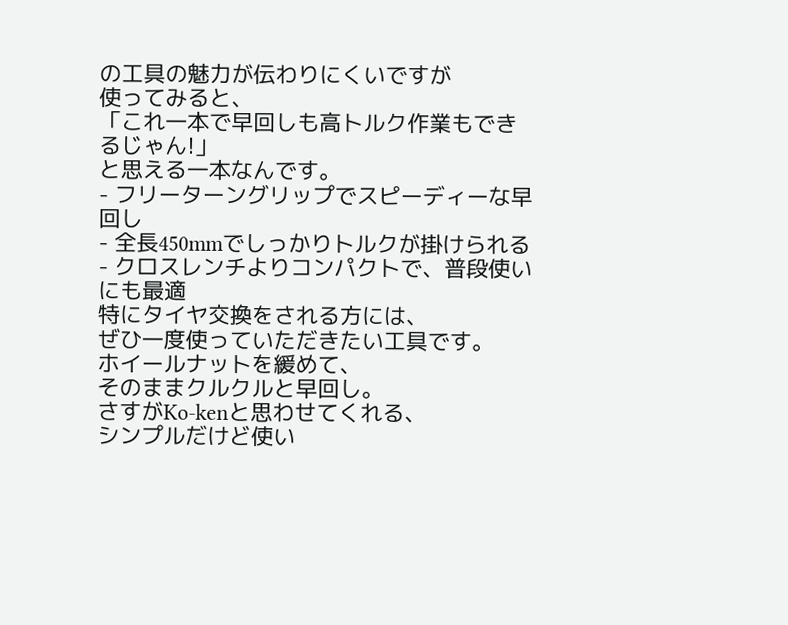の工具の魅力が伝わりにくいですが
使ってみると、
「これ一本で早回しも高トルク作業もできるじゃん!」
と思える一本なんです。
- フリーターングリップでスピーディーな早回し
- 全長450mmでしっかりトルクが掛けられる
- クロスレンチよりコンパクトで、普段使いにも最適
特にタイヤ交換をされる方には、
ぜひ一度使っていただきたい工具です。
ホイールナットを緩めて、
そのままクルクルと早回し。
さすがKo-kenと思わせてくれる、
シンプルだけど使い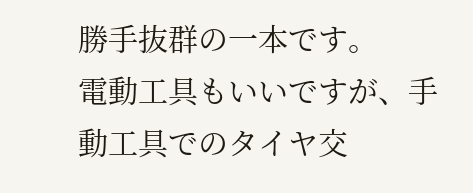勝手抜群の一本です。
電動工具もいいですが、手動工具でのタイヤ交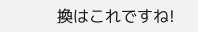換はこれですね!